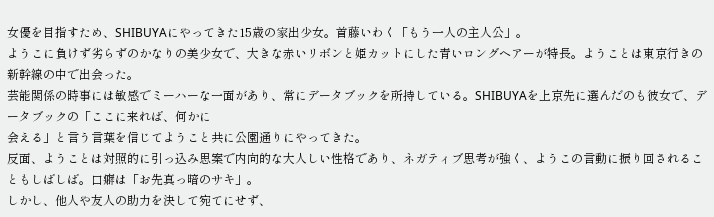女優を目指すため、SHIBUYAにやってきた15歳の家出少女。首藤いわく「もう一人の主人公」。
ようこに負けず劣らずのかなりの美少女で、大きな赤いリボンと姫カットにした青いロングヘアーが特長。ようことは東京行きの新幹線の中で出会った。
芸能関係の時事には敏感でミーハーな一面があり、常にデータブックを所持している。SHIBUYAを上京先に選んだのも彼女で、データブックの「ここに来れば、何かに
会える」と言う言葉を信じてようこと共に公園通りにやってきた。
反面、ようことは対照的に引っ込み思案で内向的な大人しい性格であり、ネガティブ思考が強く、ようこの言動に振り回されることもしばしば。口癖は「お先真っ暗のサキ」。
しかし、他人や友人の助力を決して宛てにせず、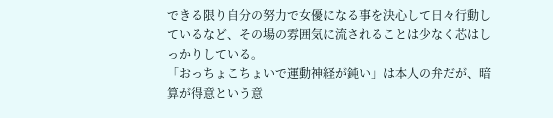できる限り自分の努力で女優になる事を決心して日々行動しているなど、その場の雰囲気に流されることは少なく芯はしっかりしている。
「おっちょこちょいで運動神経が鈍い」は本人の弁だが、暗算が得意という意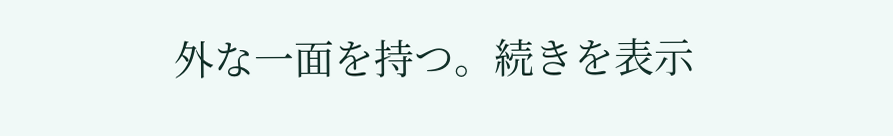外な一面を持つ。続きを表示